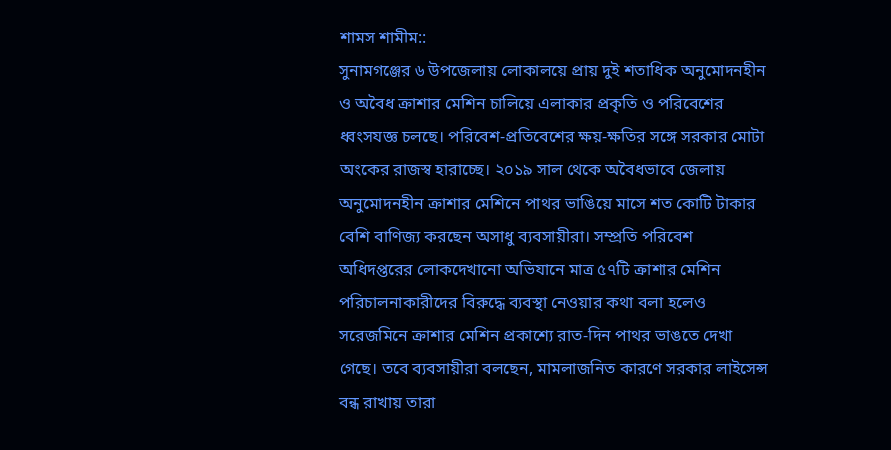শামস শামীম::
সুনামগঞ্জের ৬ উপজেলায় লোকালয়ে প্রায় দুই শতাধিক অনুমোদনহীন ও অবৈধ ক্রাশার মেশিন চালিয়ে এলাকার প্রকৃতি ও পরিবেশের ধ্বংসযজ্ঞ চলছে। পরিবেশ-প্রতিবেশের ক্ষয়-ক্ষতির সঙ্গে সরকার মোটা অংকের রাজস্ব হারাচ্ছে। ২০১৯ সাল থেকে অবৈধভাবে জেলায় অনুমোদনহীন ক্রাশার মেশিনে পাথর ভাঙিয়ে মাসে শত কোটি টাকার বেশি বাণিজ্য করছেন অসাধু ব্যবসায়ীরা। সম্প্রতি পরিবেশ অধিদপ্তরের লোকদেখানো অভিযানে মাত্র ৫৭টি ক্রাশার মেশিন পরিচালনাকারীদের বিরুদ্ধে ব্যবস্থা নেওয়ার কথা বলা হলেও সরেজমিনে ক্রাশার মেশিন প্রকাশ্যে রাত-দিন পাথর ভাঙতে দেখা গেছে। তবে ব্যবসায়ীরা বলছেন, মামলাজনিত কারণে সরকার লাইসেন্স বন্ধ রাখায় তারা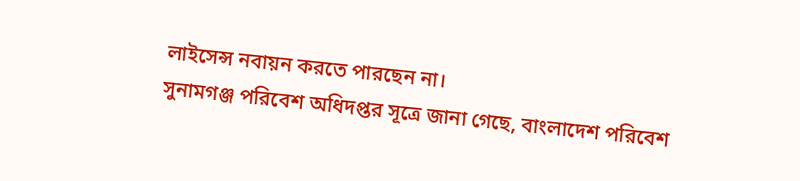লাইসেন্স নবায়ন করতে পারছেন না।
সুনামগঞ্জ পরিবেশ অধিদপ্তর সূত্রে জানা গেছে, বাংলাদেশ পরিবেশ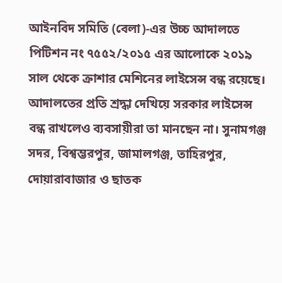আইনবিদ সমিতি (বেলা)-এর উচ্চ আদালতে পিটিশন নং ৭৫৫২/২০১৫ এর আলোকে ২০১৯ সাল থেকে ক্রাশার মেশিনের লাইসেন্স বন্ধ রয়েছে। আদালতের প্রতি শ্রদ্ধা দেখিয়ে সরকার লাইসেন্স বন্ধ রাখলেও ব্যবসায়ীরা তা মানছেন না। সুনামগঞ্জ সদর, বিশ্বম্ভরপুর, জামালগঞ্জ, তাহিরপুর, দোয়ারাবাজার ও ছাতক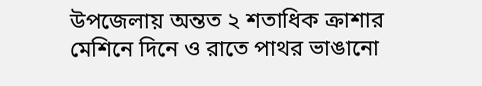উপজেলায় অন্তত ২ শতাধিক ক্রাশার মেশিনে দিনে ও রাতে পাথর ভাঙানো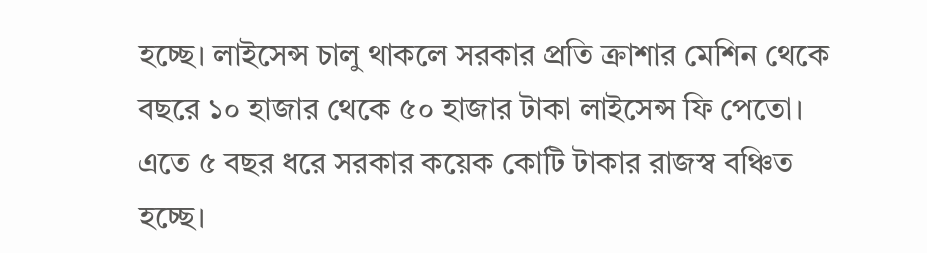হচ্ছে। লাইসেন্স চালু থাকলে সরকার প্রতি ক্রাশার মেশিন থেকে বছরে ১০ হাজার থেকে ৫০ হাজার টাকা লাইসেন্স ফি পেতো। এতে ৫ বছর ধরে সরকার কয়েক কোটি টাকার রাজস্ব বঞ্চিত হচ্ছে।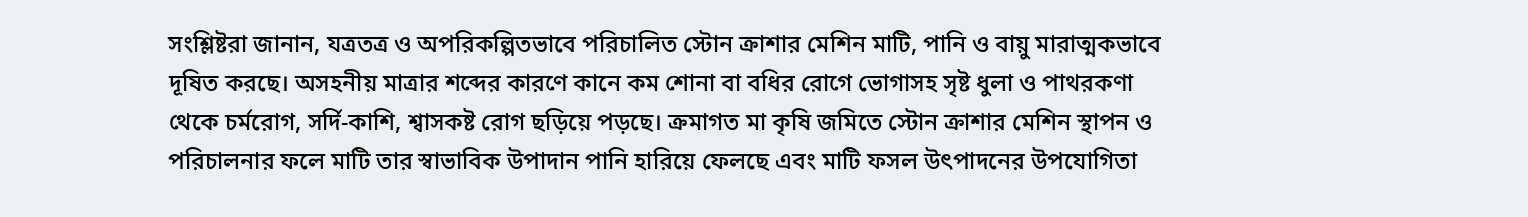সংশ্লিষ্টরা জানান, যত্রতত্র ও অপরিকল্পিতভাবে পরিচালিত স্টোন ক্রাশার মেশিন মাটি, পানি ও বায়ু মারাত্মকভাবে দূষিত করছে। অসহনীয় মাত্রার শব্দের কারণে কানে কম শোনা বা বধির রোগে ভোগাসহ সৃষ্ট ধুলা ও পাথরকণা থেকে চর্মরোগ, সর্দি-কাশি, শ্বাসকষ্ট রোগ ছড়িয়ে পড়ছে। ক্রমাগত মা কৃষি জমিতে স্টোন ক্রাশার মেশিন স্থাপন ও পরিচালনার ফলে মাটি তার স্বাভাবিক উপাদান পানি হারিয়ে ফেলছে এবং মাটি ফসল উৎপাদনের উপযোগিতা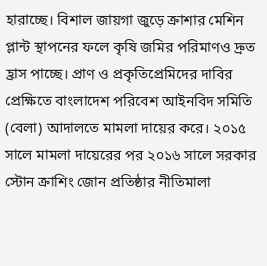হারাচ্ছে। বিশাল জায়গা জুড়ে ক্রাশার মেশিন প্লান্ট স্থাপনের ফলে কৃষি জমির পরিমাণও দ্রুত হ্রাস পাচ্ছে। প্রাণ ও প্রকৃতিপ্রেমিদের দাবির প্রেক্ষিতে বাংলাদেশ পরিবেশ আইনবিদ সমিতি (বেলা) আদালতে মামলা দায়ের করে। ২০১৫ সালে মামলা দায়েরের পর ২০১৬ সালে সরকার স্টোন ক্রাশিং জোন প্রতিষ্ঠার নীতিমালা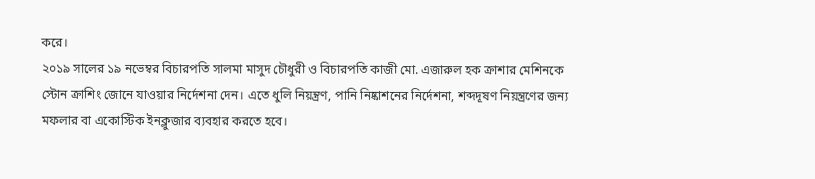করে।
২০১৯ সালের ১৯ নভেম্বর বিচারপতি সালমা মাসুদ চৌধুরী ও বিচারপতি কাজী মো. এজারুল হক ক্রাশার মেশিনকে স্টোন ক্রাশিং জোনে যাওয়ার নির্দেশনা দেন। এতে ধুলি নিয়ন্ত্রণ, পানি নিষ্কাশনের নির্দেশনা, শব্দদূষণ নিয়ন্ত্রণের জন্য মফলার বা একোস্টিক ইনক্লুজার ব্যবহার করতে হবে।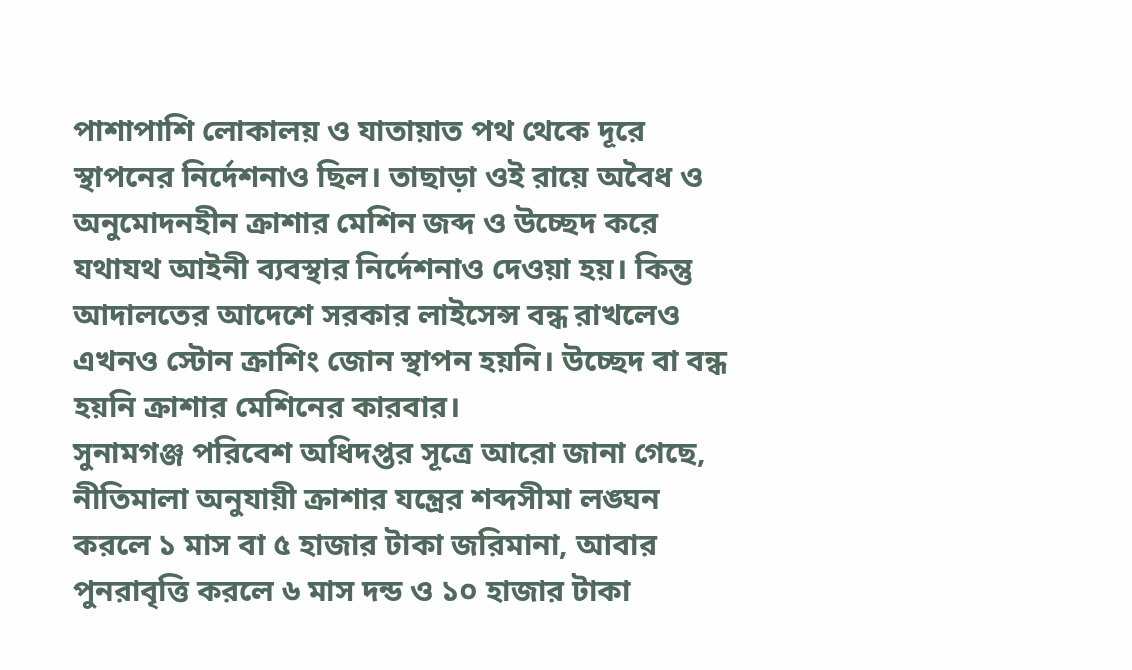পাশাপাশি লোকালয় ও যাতায়াত পথ থেকে দূরে স্থাপনের নির্দেশনাও ছিল। তাছাড়া ওই রায়ে অবৈধ ও অনুমোদনহীন ক্রাশার মেশিন জব্দ ও উচ্ছেদ করে যথাযথ আইনী ব্যবস্থার নির্দেশনাও দেওয়া হয়। কিন্তু আদালতের আদেশে সরকার লাইসেন্স বন্ধ রাখলেও এখনও স্টোন ক্রাশিং জোন স্থাপন হয়নি। উচ্ছেদ বা বন্ধ হয়নি ক্রাশার মেশিনের কারবার।
সুনামগঞ্জ পরিবেশ অধিদপ্তর সূত্রে আরো জানা গেছে, নীতিমালা অনুযায়ী ক্রাশার যন্ত্রের শব্দসীমা লঙ্ঘন করলে ১ মাস বা ৫ হাজার টাকা জরিমানা, আবার পুনরাবৃত্তি করলে ৬ মাস দন্ড ও ১০ হাজার টাকা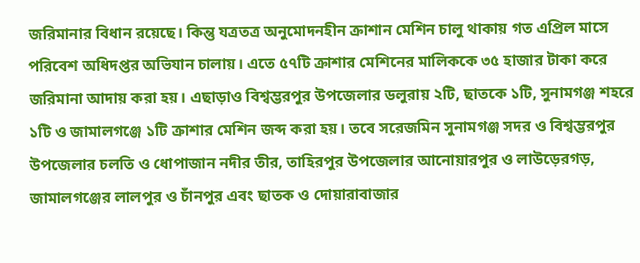জরিমানার বিধান রয়েছে। কিন্তু যত্রতত্র অনুমোদনহীন ক্রাশান মেশিন চালু থাকায় গত এপ্রিল মাসে পরিবেশ অধিদপ্তর অভিযান চালায়। এতে ৫৭টি ক্রাশার মেশিনের মালিককে ৩৫ হাজার টাকা করে জরিমানা আদায় করা হয়। এছাড়াও বিশ্বম্ভরপুর উপজেলার ডলুরায় ২টি, ছাতকে ১টি, সুনামগঞ্জ শহরে ১টি ও জামালগঞ্জে ১টি ক্রাশার মেশিন জব্দ করা হয়। তবে সরেজমিন সুনামগঞ্জ সদর ও বিশ্বম্ভরপুর উপজেলার চলতি ও ধোপাজান নদীর তীর, তাহিরপুর উপজেলার আনোয়ারপুর ও লাউড়েরগড়, জামালগঞ্জের লালপুর ও চাঁনপুর এবং ছাতক ও দোয়ারাবাজার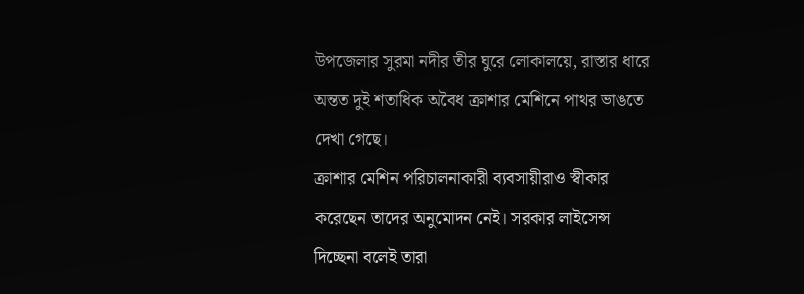উপজেলার সুরমা নদীর তীর ঘুরে লোকালয়ে, রাস্তার ধারে অন্তত দুই শতাধিক অবৈধ ক্রাশার মেশিনে পাথর ভাঙতে দেখা গেছে।
ক্রাশার মেশিন পরিচালনাকারী ব্যবসায়ীরাও স্বীকার করেছেন তাদের অনুমোদন নেই। সরকার লাইসেন্স দিচ্ছেনা বলেই তারা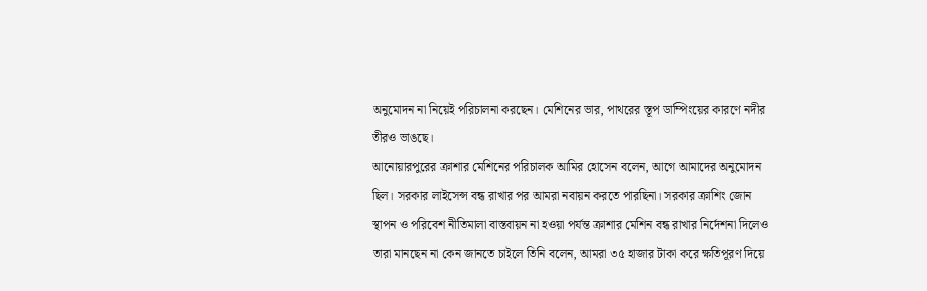অনুমোদন না নিয়েই পরিচালনা করছেন। মেশিনের ভার, পাথরের স্তূপ ডাম্পিংয়ের কারণে নদীর তীরও ভাঙছে।
আনোয়ারপুরের ক্রাশার মেশিনের পরিচালক আমির হোসেন বলেন, আগে আমাদের অনুমোদন ছিল। সরকার লাইসেন্স বন্ধ রাখার পর আমরা নবায়ন করতে পারছিনা। সরকার ক্রাশিং জোন স্থাপন ও পরিবেশ নীতিমালা বাস্তবায়ন না হওয়া পর্যন্ত ক্রাশার মেশিন বন্ধ রাখার নির্দেশনা দিলেও তারা মানছেন না কেন জানতে চাইলে তিনি বলেন, আমরা ৩৫ হাজার টাকা করে ক্ষতিপূরণ দিয়ে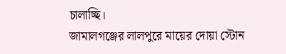চালাচ্ছি।
জামালগঞ্জের লালপুরে মায়ের দোয়া স্টোন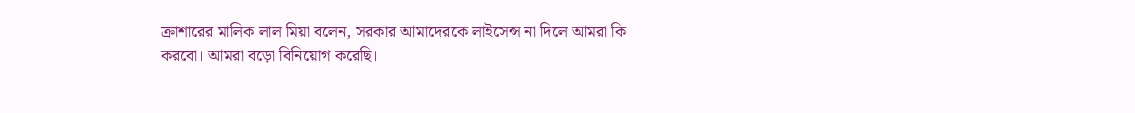ক্রাশারের মালিক লাল মিয়া বলেন, সরকার আমাদেরকে লাইসেন্স না দিলে আমরা কি করবো। আমরা বড়ো বিনিয়োগ করেছি।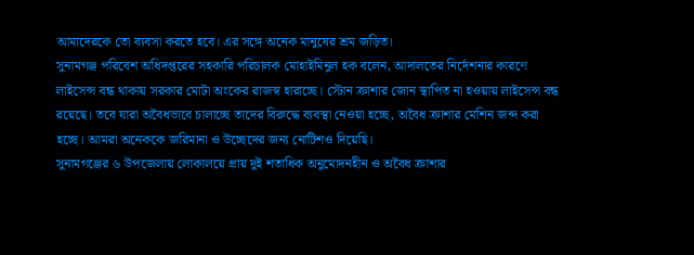আমাদেরকে তো ব্যবসা করতে হবে। এর সঙ্গে অনেক মানুষের শ্রম জড়িত।
সুনামগঞ্জ পরিবেশ অধিদপ্তরের সহকারি পরিচালক মোহাইমিনুল হক বলেন, আদালতের নির্দেশনার কারণে লাইসেন্স বন্ধ থাকায় সরকার মোটা অংকের রাজস্ব হারাচ্ছে। স্টোন ক্রাশার জোন স্থাপিত না হওয়ায় লাইসেন্স বন্ধ রয়েছে। তবে যারা অবৈধভাবে চালাচ্ছে তাদের বিরুদ্ধে ব্যবস্থা নেওয়া হচ্ছে, অবৈধ ক্রাশার মেশিন জব্দ করা হচ্ছে। আমরা অনেককে জরিমানা ও উচ্ছেদের জন্য নোটিশও দিয়েছি।
সুনামগঞ্জের ৬ উপজেলায় লোকালয়ে প্রায় দুই শতাধিক অনুমোদনহীন ও অবৈধ ক্রাশার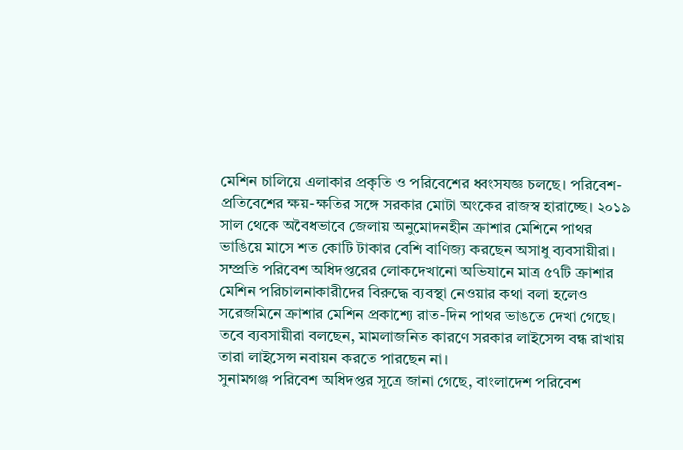মেশিন চালিয়ে এলাকার প্রকৃতি ও পরিবেশের ধ্বংসযজ্ঞ চলছে। পরিবেশ-প্রতিবেশের ক্ষয়-ক্ষতির সঙ্গে সরকার মোটা অংকের রাজস্ব হারাচ্ছে। ২০১৯ সাল থেকে অবৈধভাবে জেলায় অনুমোদনহীন ক্রাশার মেশিনে পাথর ভাঙিয়ে মাসে শত কোটি টাকার বেশি বাণিজ্য করছেন অসাধু ব্যবসায়ীরা। সম্প্রতি পরিবেশ অধিদপ্তরের লোকদেখানো অভিযানে মাত্র ৫৭টি ক্রাশার মেশিন পরিচালনাকারীদের বিরুদ্ধে ব্যবস্থা নেওয়ার কথা বলা হলেও সরেজমিনে ক্রাশার মেশিন প্রকাশ্যে রাত-দিন পাথর ভাঙতে দেখা গেছে। তবে ব্যবসায়ীরা বলছেন, মামলাজনিত কারণে সরকার লাইসেন্স বন্ধ রাখায় তারা লাইসেন্স নবায়ন করতে পারছেন না।
সুনামগঞ্জ পরিবেশ অধিদপ্তর সূত্রে জানা গেছে, বাংলাদেশ পরিবেশ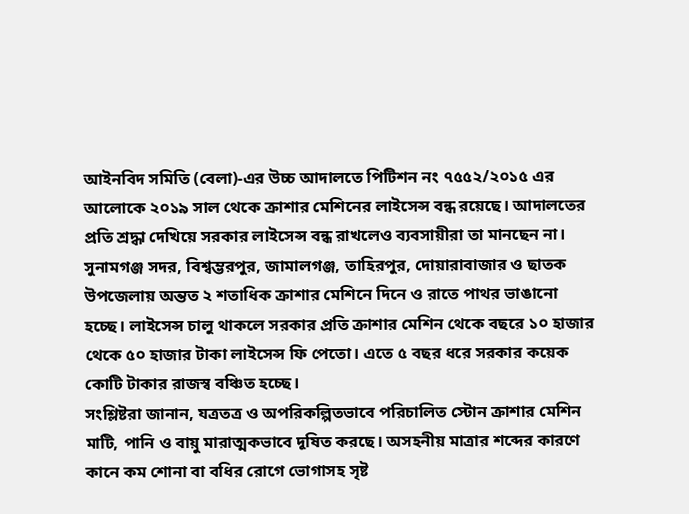আইনবিদ সমিতি (বেলা)-এর উচ্চ আদালতে পিটিশন নং ৭৫৫২/২০১৫ এর আলোকে ২০১৯ সাল থেকে ক্রাশার মেশিনের লাইসেন্স বন্ধ রয়েছে। আদালতের প্রতি শ্রদ্ধা দেখিয়ে সরকার লাইসেন্স বন্ধ রাখলেও ব্যবসায়ীরা তা মানছেন না। সুনামগঞ্জ সদর, বিশ্বম্ভরপুর, জামালগঞ্জ, তাহিরপুর, দোয়ারাবাজার ও ছাতক উপজেলায় অন্তত ২ শতাধিক ক্রাশার মেশিনে দিনে ও রাতে পাথর ভাঙানো হচ্ছে। লাইসেন্স চালু থাকলে সরকার প্রতি ক্রাশার মেশিন থেকে বছরে ১০ হাজার থেকে ৫০ হাজার টাকা লাইসেন্স ফি পেতো। এতে ৫ বছর ধরে সরকার কয়েক কোটি টাকার রাজস্ব বঞ্চিত হচ্ছে।
সংশ্লিষ্টরা জানান, যত্রতত্র ও অপরিকল্পিতভাবে পরিচালিত স্টোন ক্রাশার মেশিন মাটি, পানি ও বায়ু মারাত্মকভাবে দূষিত করছে। অসহনীয় মাত্রার শব্দের কারণে কানে কম শোনা বা বধির রোগে ভোগাসহ সৃষ্ট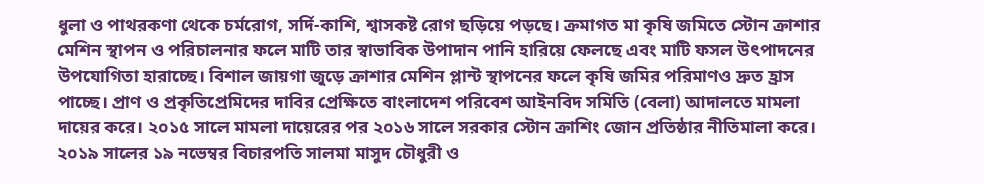ধুলা ও পাথরকণা থেকে চর্মরোগ, সর্দি-কাশি, শ্বাসকষ্ট রোগ ছড়িয়ে পড়ছে। ক্রমাগত মা কৃষি জমিতে স্টোন ক্রাশার মেশিন স্থাপন ও পরিচালনার ফলে মাটি তার স্বাভাবিক উপাদান পানি হারিয়ে ফেলছে এবং মাটি ফসল উৎপাদনের উপযোগিতা হারাচ্ছে। বিশাল জায়গা জুড়ে ক্রাশার মেশিন প্লান্ট স্থাপনের ফলে কৃষি জমির পরিমাণও দ্রুত হ্রাস পাচ্ছে। প্রাণ ও প্রকৃতিপ্রেমিদের দাবির প্রেক্ষিতে বাংলাদেশ পরিবেশ আইনবিদ সমিতি (বেলা) আদালতে মামলা দায়ের করে। ২০১৫ সালে মামলা দায়েরের পর ২০১৬ সালে সরকার স্টোন ক্রাশিং জোন প্রতিষ্ঠার নীতিমালা করে।
২০১৯ সালের ১৯ নভেম্বর বিচারপতি সালমা মাসুদ চৌধুরী ও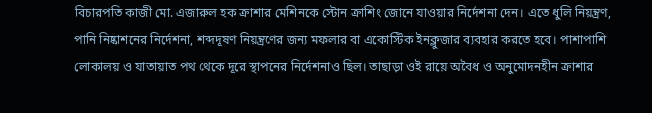বিচারপতি কাজী মো. এজারুল হক ক্রাশার মেশিনকে স্টোন ক্রাশিং জোনে যাওয়ার নির্দেশনা দেন। এতে ধুলি নিয়ন্ত্রণ, পানি নিষ্কাশনের নির্দেশনা, শব্দদূষণ নিয়ন্ত্রণের জন্য মফলার বা একোস্টিক ইনক্লুজার ব্যবহার করতে হবে। পাশাপাশি লোকালয় ও যাতায়াত পথ থেকে দূরে স্থাপনের নির্দেশনাও ছিল। তাছাড়া ওই রায়ে অবৈধ ও অনুমোদনহীন ক্রাশার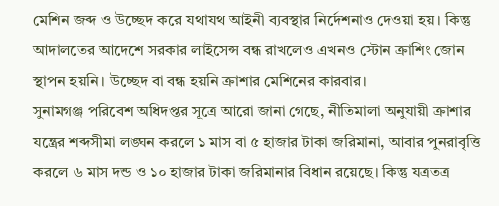মেশিন জব্দ ও উচ্ছেদ করে যথাযথ আইনী ব্যবস্থার নির্দেশনাও দেওয়া হয়। কিন্তু আদালতের আদেশে সরকার লাইসেন্স বন্ধ রাখলেও এখনও স্টোন ক্রাশিং জোন স্থাপন হয়নি। উচ্ছেদ বা বন্ধ হয়নি ক্রাশার মেশিনের কারবার।
সুনামগঞ্জ পরিবেশ অধিদপ্তর সূত্রে আরো জানা গেছে, নীতিমালা অনুযায়ী ক্রাশার যন্ত্রের শব্দসীমা লঙ্ঘন করলে ১ মাস বা ৫ হাজার টাকা জরিমানা, আবার পুনরাবৃত্তি করলে ৬ মাস দন্ড ও ১০ হাজার টাকা জরিমানার বিধান রয়েছে। কিন্তু যত্রতত্র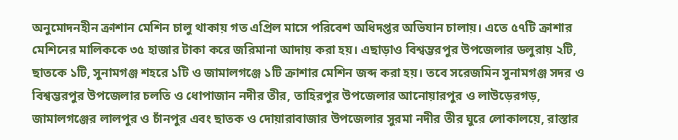অনুমোদনহীন ক্রাশান মেশিন চালু থাকায় গত এপ্রিল মাসে পরিবেশ অধিদপ্তর অভিযান চালায়। এতে ৫৭টি ক্রাশার মেশিনের মালিককে ৩৫ হাজার টাকা করে জরিমানা আদায় করা হয়। এছাড়াও বিশ্বম্ভরপুর উপজেলার ডলুরায় ২টি, ছাতকে ১টি, সুনামগঞ্জ শহরে ১টি ও জামালগঞ্জে ১টি ক্রাশার মেশিন জব্দ করা হয়। তবে সরেজমিন সুনামগঞ্জ সদর ও বিশ্বম্ভরপুর উপজেলার চলতি ও ধোপাজান নদীর তীর, তাহিরপুর উপজেলার আনোয়ারপুর ও লাউড়েরগড়, জামালগঞ্জের লালপুর ও চাঁনপুর এবং ছাতক ও দোয়ারাবাজার উপজেলার সুরমা নদীর তীর ঘুরে লোকালয়ে, রাস্তার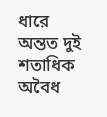ধারে অন্তত দুই শতাধিক অবৈধ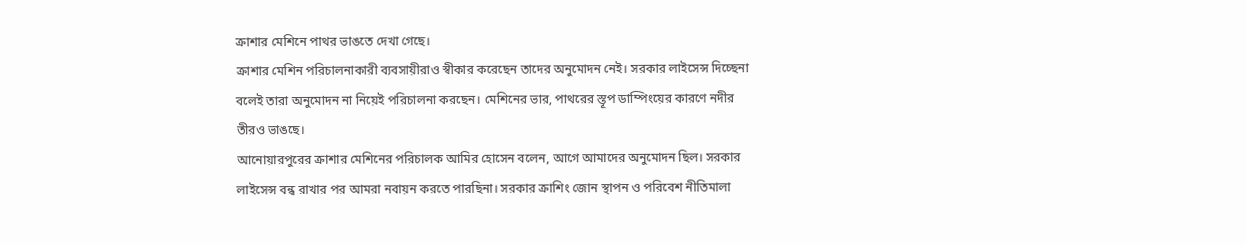ক্রাশার মেশিনে পাথর ভাঙতে দেখা গেছে।
ক্রাশার মেশিন পরিচালনাকারী ব্যবসায়ীরাও স্বীকার করেছেন তাদের অনুমোদন নেই। সরকার লাইসেন্স দিচ্ছেনা বলেই তারা অনুমোদন না নিয়েই পরিচালনা করছেন। মেশিনের ভার, পাথরের স্তূপ ডাম্পিংয়ের কারণে নদীর তীরও ভাঙছে।
আনোয়ারপুরের ক্রাশার মেশিনের পরিচালক আমির হোসেন বলেন, আগে আমাদের অনুমোদন ছিল। সরকার লাইসেন্স বন্ধ রাখার পর আমরা নবায়ন করতে পারছিনা। সরকার ক্রাশিং জোন স্থাপন ও পরিবেশ নীতিমালা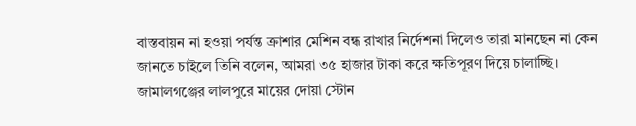বাস্তবায়ন না হওয়া পর্যন্ত ক্রাশার মেশিন বন্ধ রাখার নির্দেশনা দিলেও তারা মানছেন না কেন জানতে চাইলে তিনি বলেন, আমরা ৩৫ হাজার টাকা করে ক্ষতিপূরণ দিয়ে চালাচ্ছি।
জামালগঞ্জের লালপুরে মায়ের দোয়া স্টোন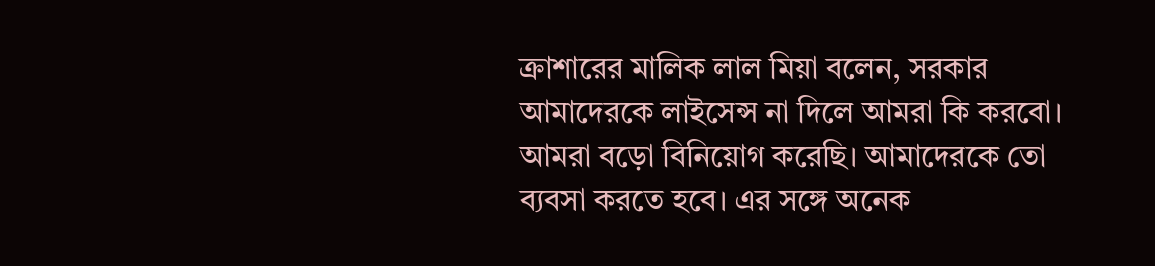ক্রাশারের মালিক লাল মিয়া বলেন, সরকার আমাদেরকে লাইসেন্স না দিলে আমরা কি করবো। আমরা বড়ো বিনিয়োগ করেছি। আমাদেরকে তো ব্যবসা করতে হবে। এর সঙ্গে অনেক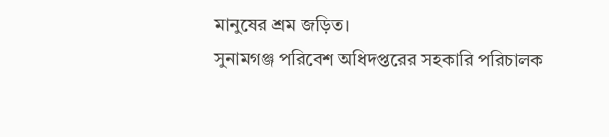মানুষের শ্রম জড়িত।
সুনামগঞ্জ পরিবেশ অধিদপ্তরের সহকারি পরিচালক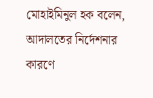মোহাইমিনুল হক বলেন, আদালতের নির্দেশনার কারণে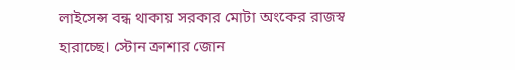লাইসেন্স বন্ধ থাকায় সরকার মোটা অংকের রাজস্ব হারাচ্ছে। স্টোন ক্রাশার জোন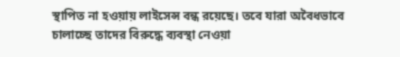স্থাপিত না হওয়ায় লাইসেন্স বন্ধ রয়েছে। তবে যারা অবৈধভাবে চালাচ্ছে তাদের বিরুদ্ধে ব্যবস্থা নেওয়া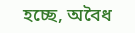হচ্ছে, অবৈধ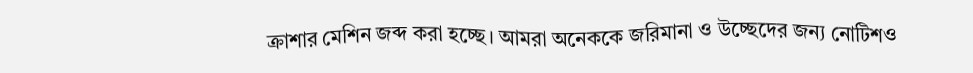ক্রাশার মেশিন জব্দ করা হচ্ছে। আমরা অনেককে জরিমানা ও উচ্ছেদের জন্য নোটিশও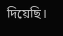দিয়েছি।